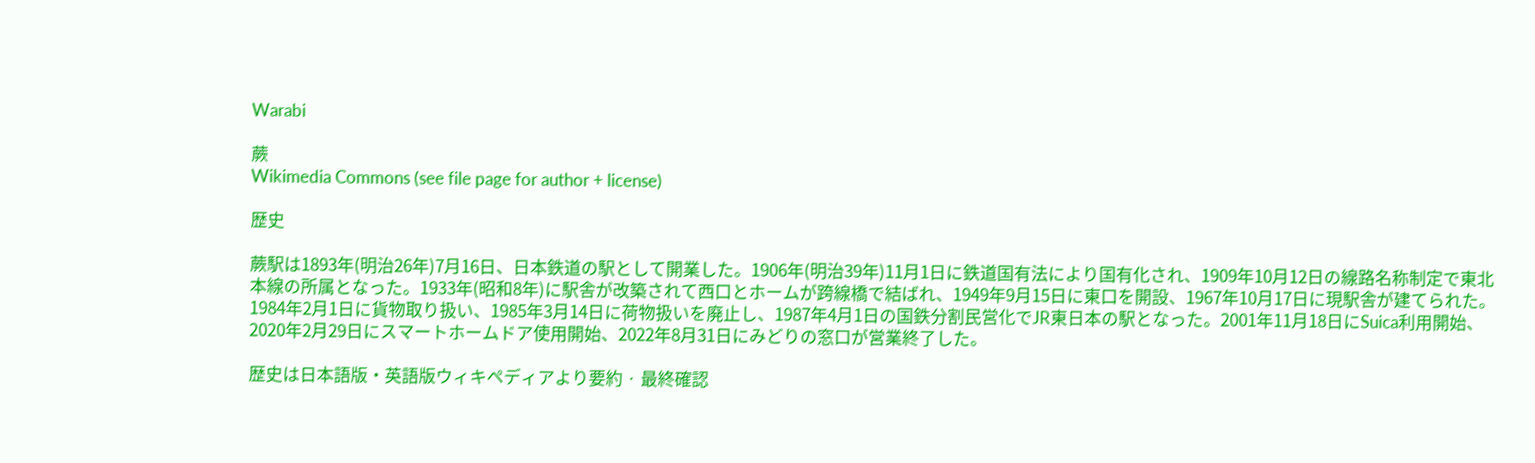Warabi

蕨
Wikimedia Commons (see file page for author + license)

歴史

蕨駅は1893年(明治26年)7月16日、日本鉄道の駅として開業した。1906年(明治39年)11月1日に鉄道国有法により国有化され、1909年10月12日の線路名称制定で東北本線の所属となった。1933年(昭和8年)に駅舎が改築されて西口とホームが跨線橋で結ばれ、1949年9月15日に東口を開設、1967年10月17日に現駅舎が建てられた。1984年2月1日に貨物取り扱い、1985年3月14日に荷物扱いを廃止し、1987年4月1日の国鉄分割民営化でJR東日本の駅となった。2001年11月18日にSuica利用開始、2020年2月29日にスマートホームドア使用開始、2022年8月31日にみどりの窓口が営業終了した。

歴史は日本語版・英語版ウィキペディアより要約 · 最終確認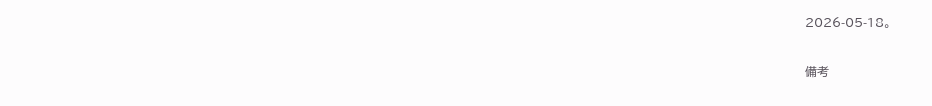2026-05-18。

備考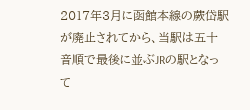2017年3月に函館本線の蕨岱駅が廃止されてから、当駅は五十音順で最後に並ぶJRの駅となって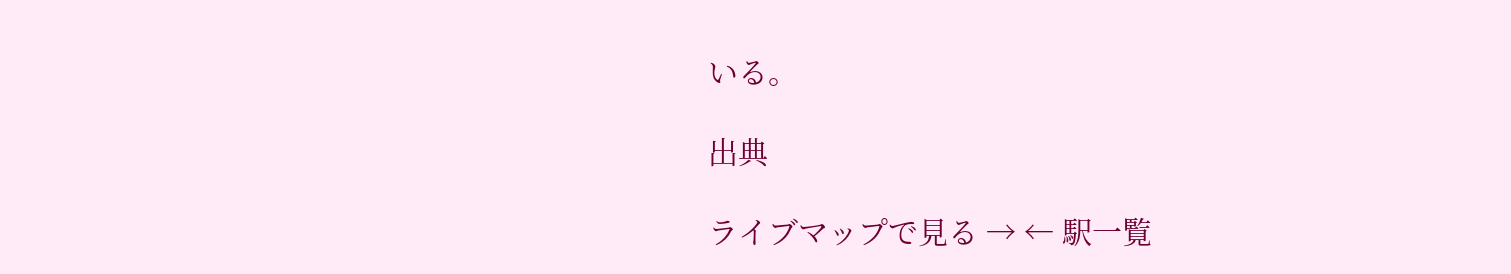いる。

出典

ライブマップで見る → ← 駅一覧